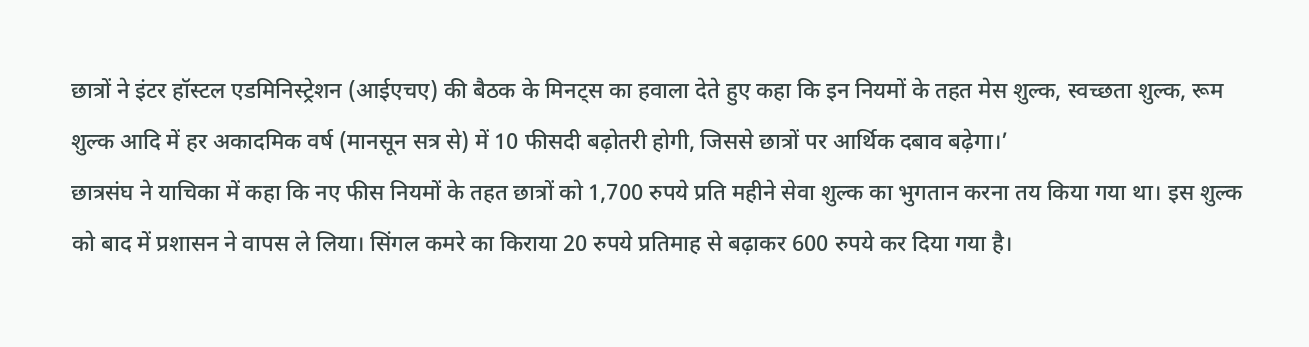छात्रों ने इंटर हॉस्टल एडमिनिस्ट्रेशन (आईएचए) की बैठक के मिनट्स का हवाला देते हुए कहा कि इन नियमों के तहत मेस शुल्क, स्वच्छता शुल्क, रूम शुल्क आदि में हर अकादमिक वर्ष (मानसून सत्र से) में 10 फीसदी बढ़ोतरी होगी, जिससे छात्रों पर आर्थिक दबाव बढ़ेगा।’
छात्रसंघ ने याचिका में कहा कि नए फीस नियमों के तहत छात्रों को 1,700 रुपये प्रति महीने सेवा शुल्क का भुगतान करना तय किया गया था। इस शुल्क को बाद में प्रशासन ने वापस ले लिया। सिंगल कमरे का किराया 20 रुपये प्रतिमाह से बढ़ाकर 600 रुपये कर दिया गया है।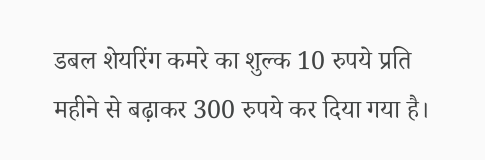डबल शेयरिंग कमरे का शुल्क 10 रुपये प्रति महीने से बढ़ाकर 300 रुपये कर दिया गया है।